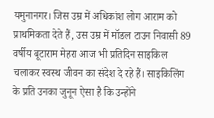यमुनानगर। जिस उम्र में अधिकांश लोग आराम को प्राथमिकता देते हैं, उस उम्र में मॉडल टाउन निवासी 89 वर्षीय बूटाराम मेहरा आज भी प्रतिदिन साइकिल चलाकर स्वस्थ जीवन का संदेश दे रहे हैं। साइकिलिंग के प्रति उनका जुनून ऐसा है कि उन्होंने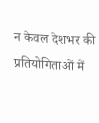न केवल देशभर की प्रतियोगिताओं में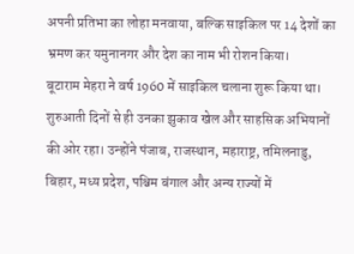अपनी प्रतिभा का लोहा मनवाया, बल्कि साइकिल पर 14 देशों का भ्रमण कर यमुनानगर और देश का नाम भी रोशन किया।
बूटाराम मेहरा ने वर्ष 1960 में साइकिल चलाना शुरू किया था। शुरुआती दिनों से ही उनका झुकाव खेल और साहसिक अभियानों की ओर रहा। उन्होंने पंजाब, राजस्थान, महाराष्ट्र, तमिलनाडु, बिहार, मध्य प्रदेश, पश्चिम बंगाल और अन्य राज्यों में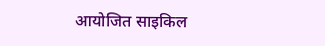आयोजित साइकिल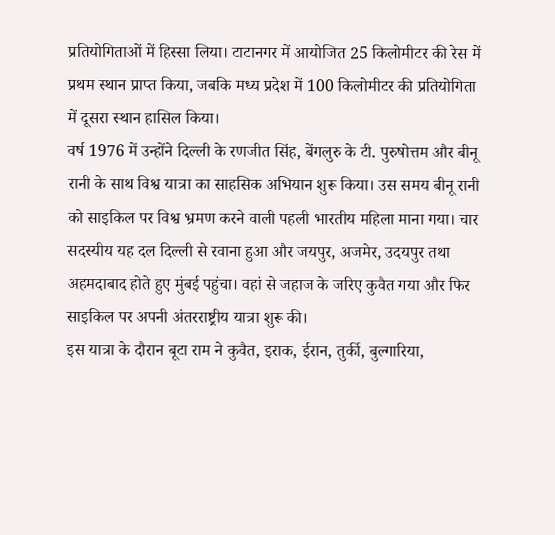प्रतियोगिताओं में हिस्सा लिया। टाटानगर में आयोजित 25 किलोमीटर की रेस में प्रथम स्थान प्राप्त किया, जबकि मध्य प्रदेश में 100 किलोमीटर की प्रतियोगिता में दूसरा स्थान हासिल किया।
वर्ष 1976 में उन्होंने दिल्ली के रणजीत सिंह, बेंगलुरु के टी. पुरुषोत्तम और बीनू रानी के साथ विश्व यात्रा का साहसिक अभियान शुरू किया। उस समय बीनू रानी को साइकिल पर विश्व भ्रमण करने वाली पहली भारतीय महिला माना गया। चार सदस्यीय यह दल दिल्ली से रवाना हुआ और जयपुर, अजमेर, उदयपुर तथा अहमदाबाद होते हुए मुंबई पहुंचा। वहां से जहाज के जरिए कुवैत गया और फिर साइकिल पर अपनी अंतरराष्ट्रीय यात्रा शुरू की।
इस यात्रा के दौरान बूटा राम ने कुवैत, इराक, ईरान, तुर्की, बुल्गारिया,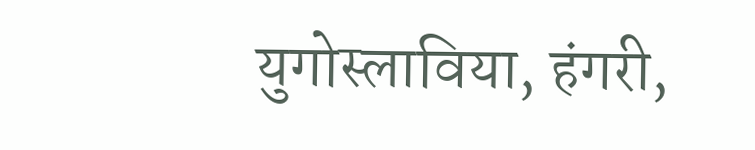युगोस्लाविया, हंगरी,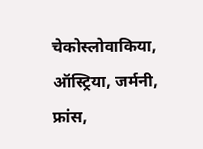चेकोस्लोवाकिया, ऑस्ट्रिया, जर्मनी, फ्रांस,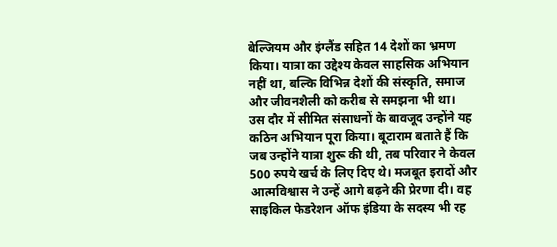बेल्जियम और इंग्लैंड सहित 14 देशों का भ्रमण किया। यात्रा का उद्देश्य केवल साहसिक अभियान नहीं था, बल्कि विभिन्न देशों की संस्कृति, समाज और जीवनशैली को करीब से समझना भी था।
उस दौर में सीमित संसाधनों के बावजूद उन्होंने यह कठिन अभियान पूरा किया। बूटाराम बताते हैं कि जब उन्होंने यात्रा शुरू की थी, तब परिवार ने केवल 500 रुपये खर्च के लिए दिए थे। मजबूत इरादों और आत्मविश्वास ने उन्हें आगे बढ़ने की प्रेरणा दी। वह साइकिल फेडरेशन ऑफ इंडिया के सदस्य भी रह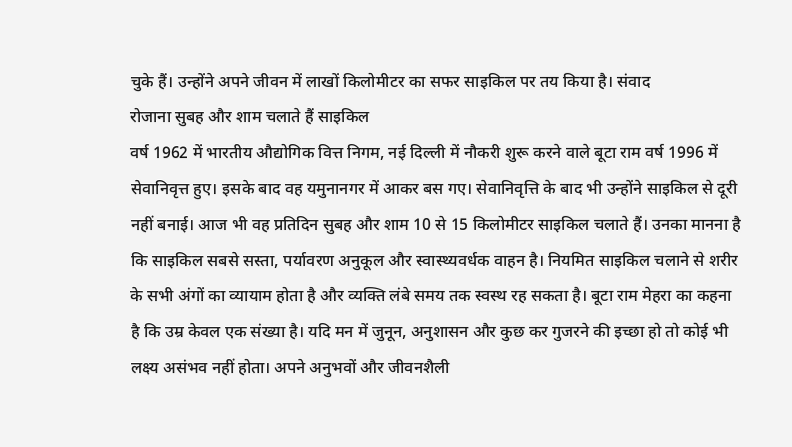चुके हैं। उन्होंने अपने जीवन में लाखों किलोमीटर का सफर साइकिल पर तय किया है। संवाद
रोजाना सुबह और शाम चलाते हैं साइकिल
वर्ष 1962 में भारतीय औद्योगिक वित्त निगम, नई दिल्ली में नौकरी शुरू करने वाले बूटा राम वर्ष 1996 में सेवानिवृत्त हुए। इसके बाद वह यमुनानगर में आकर बस गए। सेवानिवृत्ति के बाद भी उन्होंने साइकिल से दूरी नहीं बनाई। आज भी वह प्रतिदिन सुबह और शाम 10 से 15 किलोमीटर साइकिल चलाते हैं। उनका मानना है कि साइकिल सबसे सस्ता, पर्यावरण अनुकूल और स्वास्थ्यवर्धक वाहन है। नियमित साइकिल चलाने से शरीर के सभी अंगों का व्यायाम होता है और व्यक्ति लंबे समय तक स्वस्थ रह सकता है। बूटा राम मेहरा का कहना है कि उम्र केवल एक संख्या है। यदि मन में जुनून, अनुशासन और कुछ कर गुजरने की इच्छा हो तो कोई भी लक्ष्य असंभव नहीं होता। अपने अनुभवों और जीवनशैली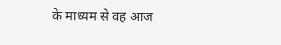के माध्यम से वह आज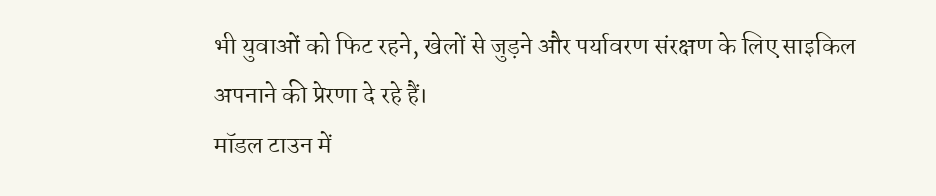भी युवाओं को फिट रहने, खेलों से जुड़ने और पर्यावरण संरक्षण के लिए साइकिल अपनाने की प्रेरणा दे रहे हैं।
मॉडल टाउन में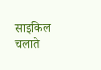साइकिल चलाते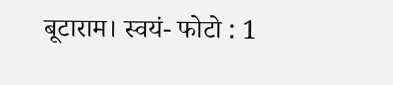बूटाराम। स्वयं- फोटो : 1